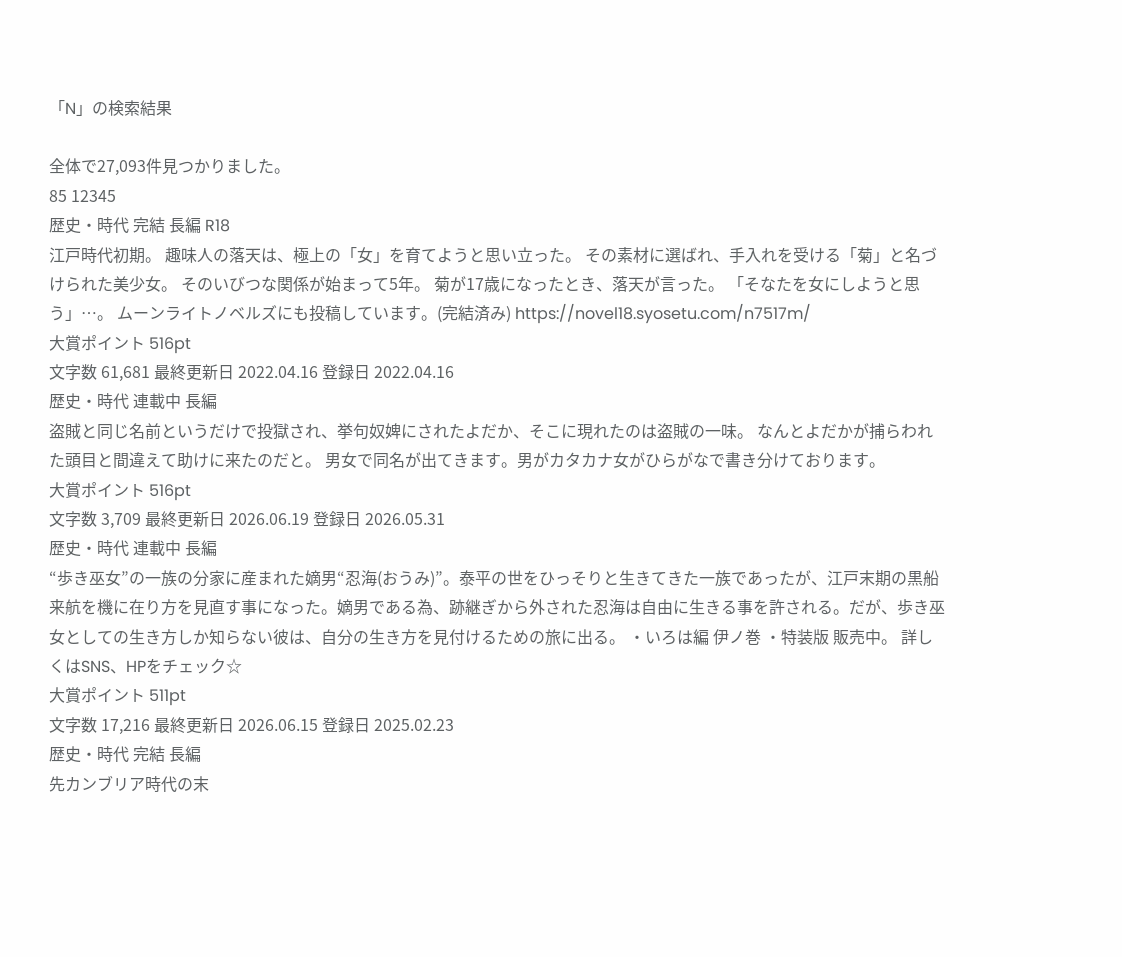「N」の検索結果

全体で27,093件見つかりました。
85 12345
歴史・時代 完結 長編 R18
江戸時代初期。 趣味人の落天は、極上の「女」を育てようと思い立った。 その素材に選ばれ、手入れを受ける「菊」と名づけられた美少女。 そのいびつな関係が始まって5年。 菊が17歳になったとき、落天が言った。 「そなたを女にしようと思う」…。 ムーンライトノベルズにも投稿しています。(完結済み) https://novel18.syosetu.com/n7517m/
大賞ポイント 516pt
文字数 61,681 最終更新日 2022.04.16 登録日 2022.04.16
歴史・時代 連載中 長編
盗賊と同じ名前というだけで投獄され、挙句奴婢にされたよだか、そこに現れたのは盗賊の一味。 なんとよだかが捕らわれた頭目と間違えて助けに来たのだと。 男女で同名が出てきます。男がカタカナ女がひらがなで書き分けております。
大賞ポイント 516pt
文字数 3,709 最終更新日 2026.06.19 登録日 2026.05.31
歴史・時代 連載中 長編
“歩き巫女”の一族の分家に産まれた嫡男“忍海(おうみ)”。泰平の世をひっそりと生きてきた一族であったが、江戸末期の黒船来航を機に在り方を見直す事になった。嫡男である為、跡継ぎから外された忍海は自由に生きる事を許される。だが、歩き巫女としての生き方しか知らない彼は、自分の生き方を見付けるための旅に出る。 ・いろは編 伊ノ巻 ・特装版 販売中。 詳しくはSNS、HPをチェック☆
大賞ポイント 511pt
文字数 17,216 最終更新日 2026.06.15 登録日 2025.02.23
歴史・時代 完結 長編
先カンブリア時代の末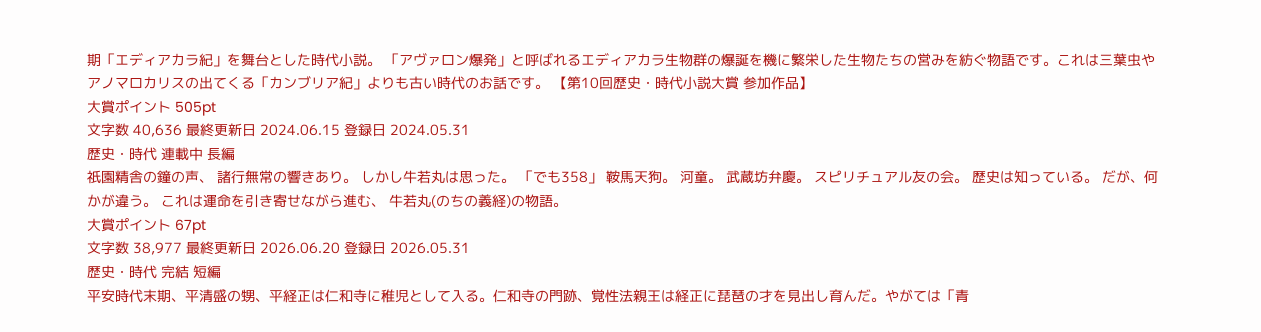期「エディアカラ紀」を舞台とした時代小説。 「アヴァロン爆発」と呼ばれるエディアカラ生物群の爆誕を機に繁栄した生物たちの営みを紡ぐ物語です。これは三葉虫やアノマロカリスの出てくる「カンブリア紀」よりも古い時代のお話です。 【第10回歴史・時代小説大賞 参加作品】
大賞ポイント 505pt
文字数 40,636 最終更新日 2024.06.15 登録日 2024.05.31
歴史・時代 連載中 長編
祇園精舎の鐘の声、 諸行無常の響きあり。 しかし牛若丸は思った。 「でも358」 鞍馬天狗。 河童。 武蔵坊弁慶。 スピリチュアル友の会。 歴史は知っている。 だが、何かが違う。 これは運命を引き寄せながら進む、 牛若丸(のちの義経)の物語。
大賞ポイント 67pt
文字数 38,977 最終更新日 2026.06.20 登録日 2026.05.31
歴史・時代 完結 短編
平安時代末期、平清盛の甥、平経正は仁和寺に稚児として入る。仁和寺の門跡、覚性法親王は経正に琵琶の才を見出し育んだ。やがては「青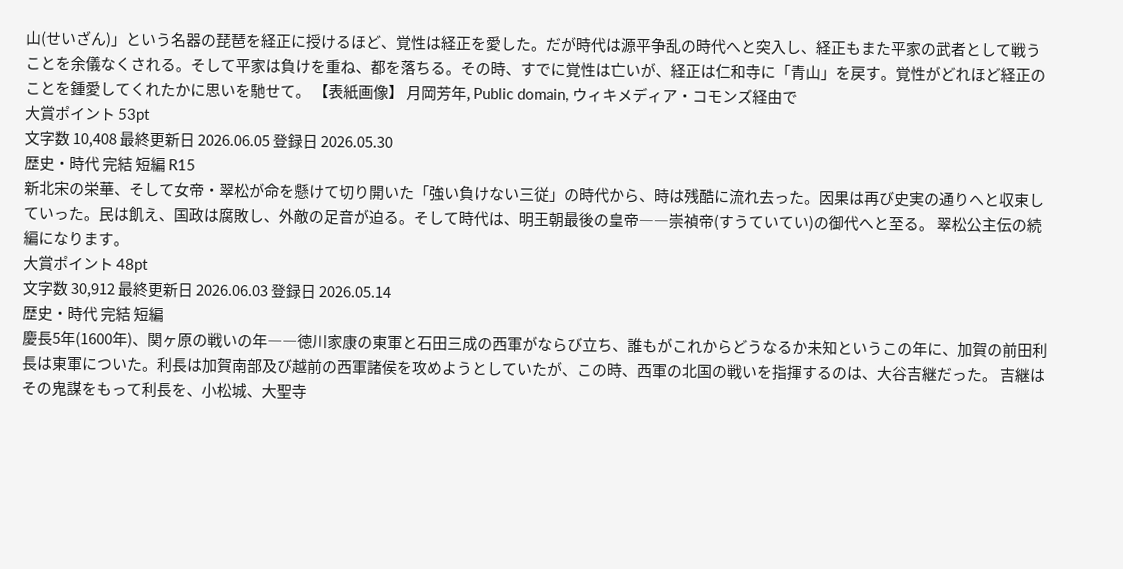山(せいざん)」という名器の琵琶を経正に授けるほど、覚性は経正を愛した。だが時代は源平争乱の時代へと突入し、経正もまた平家の武者として戦うことを余儀なくされる。そして平家は負けを重ね、都を落ちる。その時、すでに覚性は亡いが、経正は仁和寺に「青山」を戻す。覚性がどれほど経正のことを鍾愛してくれたかに思いを馳せて。 【表紙画像】 月岡芳年, Public domain, ウィキメディア・コモンズ経由で
大賞ポイント 53pt
文字数 10,408 最終更新日 2026.06.05 登録日 2026.05.30
歴史・時代 完結 短編 R15
新北宋の栄華、そして女帝・翠松が命を懸けて切り開いた「強い負けない三従」の時代から、時は残酷に流れ去った。因果は再び史実の通りへと収束していった。民は飢え、国政は腐敗し、外敵の足音が迫る。そして時代は、明王朝最後の皇帝――崇禎帝(すうていてい)の御代へと至る。 翠松公主伝の続編になります。
大賞ポイント 48pt
文字数 30,912 最終更新日 2026.06.03 登録日 2026.05.14
歴史・時代 完結 短編
慶長5年(1600年)、関ヶ原の戦いの年――徳川家康の東軍と石田三成の西軍がならび立ち、誰もがこれからどうなるか未知というこの年に、加賀の前田利長は東軍についた。利長は加賀南部及び越前の西軍諸侯を攻めようとしていたが、この時、西軍の北国の戦いを指揮するのは、大谷吉継だった。 吉継はその鬼謀をもって利長を、小松城、大聖寺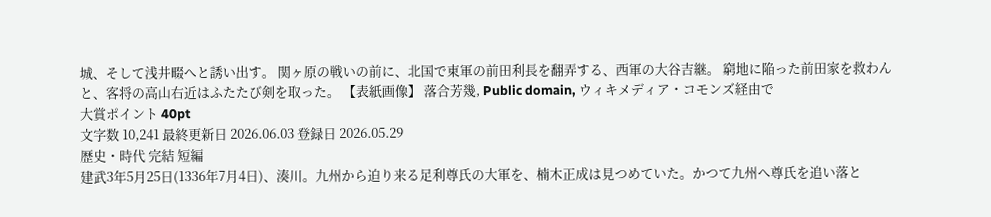城、そして浅井畷へと誘い出す。 関ヶ原の戦いの前に、北国で東軍の前田利長を翻弄する、西軍の大谷吉継。 窮地に陥った前田家を救わんと、客将の高山右近はふたたび剣を取った。 【表紙画像】 落合芳幾, Public domain, ウィキメディア・コモンズ経由で
大賞ポイント 40pt
文字数 10,241 最終更新日 2026.06.03 登録日 2026.05.29
歴史・時代 完結 短編
建武3年5月25日(1336年7月4日)、湊川。九州から迫り来る足利尊氏の大軍を、楠木正成は見つめていた。かつて九州へ尊氏を追い落と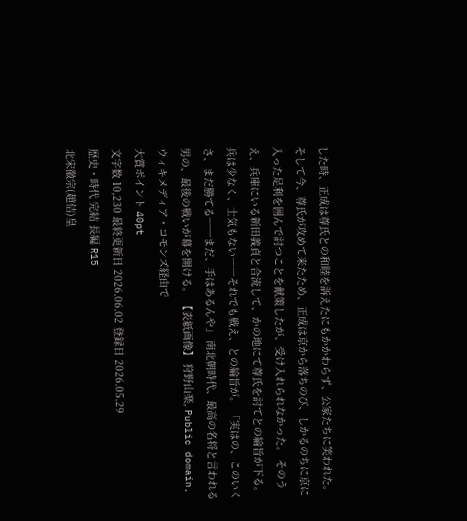した時、正成は尊氏との和睦を訴えたにもかかわらず、公家たちに笑われた。そして今、尊氏が攻めて来たため、正成は京から落ちのび、しかるのちに京に入った足利を囲んで討つことを献策したが、受け入れられなかった。 そのうえ、兵庫にいる新田義貞と合流して、かの地にて尊氏を討てとの綸旨が下る。 兵は少なく、士気もない――それでも戦え、との綸旨が。 「実はの、このいくさ、まだ勝てる──まだ、手はあるんや」 南北朝時代、最高の名将と言われる男の、最後の戦いが幕を開ける。 【表紙画像】 狩野山楽, Public domain, ウィキメディア・コモンズ経由で
大賞ポイント 40pt
文字数 10,230 最終更新日 2026.06.02 登録日 2026.05.29
歴史・時代 完結 長編 R15
北宋徽宗(趙佶)皇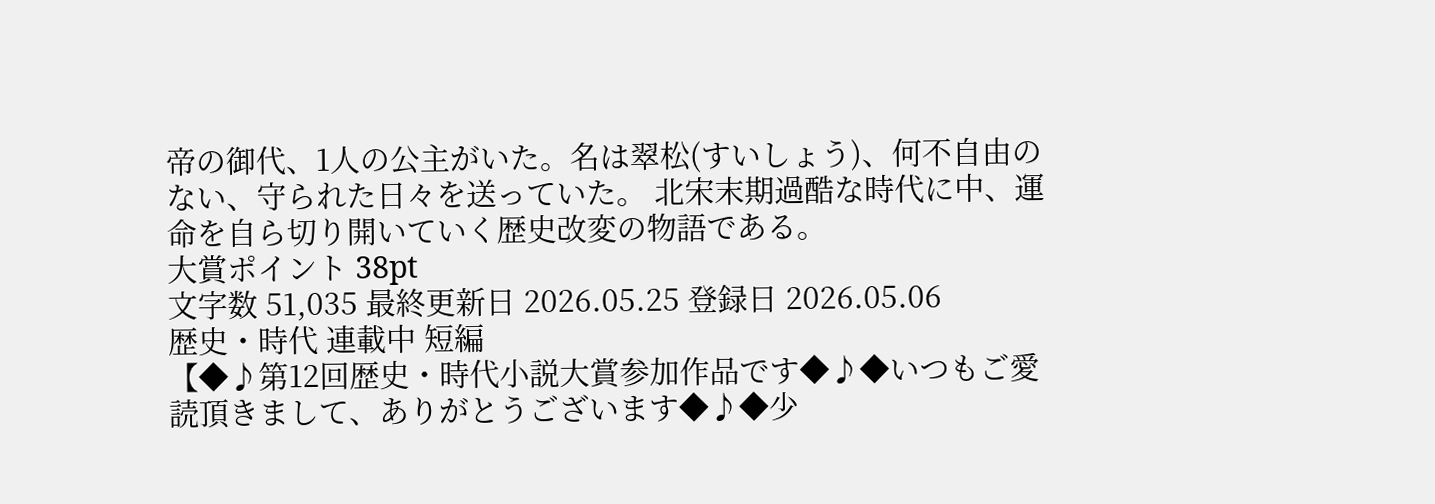帝の御代、1人の公主がいた。名は翠松(すいしょう)、何不自由のない、守られた日々を送っていた。 北宋末期過酷な時代に中、運命を自ら切り開いていく歴史改変の物語である。
大賞ポイント 38pt
文字数 51,035 最終更新日 2026.05.25 登録日 2026.05.06
歴史・時代 連載中 短編
【◆♪第12回歴史・時代小説大賞参加作品です◆♪◆いつもご愛読頂きまして、ありがとうございます◆♪◆少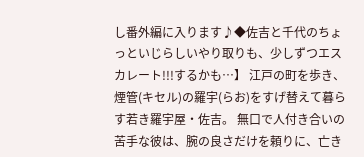し番外編に入ります♪◆佐吉と千代のちょっといじらしいやり取りも、少しずつエスカレート!!!するかも…】 江戸の町を歩き、煙管(キセル)の羅宇(らお)をすげ替えて暮らす若き羅宇屋・佐吉。 無口で人付き合いの苦手な彼は、腕の良さだけを頼りに、亡き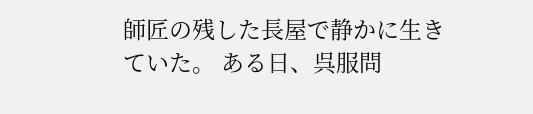師匠の残した長屋で静かに生きていた。 ある日、呉服問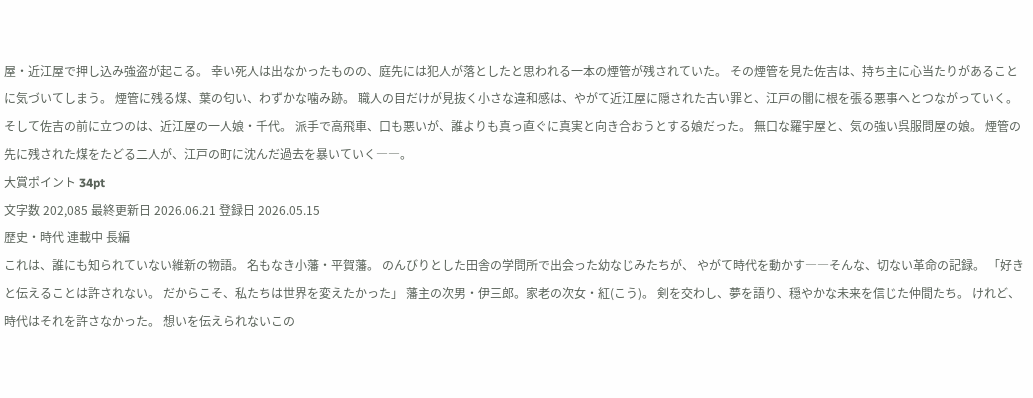屋・近江屋で押し込み強盗が起こる。 幸い死人は出なかったものの、庭先には犯人が落としたと思われる一本の煙管が残されていた。 その煙管を見た佐吉は、持ち主に心当たりがあることに気づいてしまう。 煙管に残る煤、葉の匂い、わずかな噛み跡。 職人の目だけが見抜く小さな違和感は、やがて近江屋に隠された古い罪と、江戸の闇に根を張る悪事へとつながっていく。 そして佐吉の前に立つのは、近江屋の一人娘・千代。 派手で高飛車、口も悪いが、誰よりも真っ直ぐに真実と向き合おうとする娘だった。 無口な羅宇屋と、気の強い呉服問屋の娘。 煙管の先に残された煤をたどる二人が、江戸の町に沈んだ過去を暴いていく――。
大賞ポイント 34pt
文字数 202,085 最終更新日 2026.06.21 登録日 2026.05.15
歴史・時代 連載中 長編
これは、誰にも知られていない維新の物語。 名もなき小藩・平賀藩。 のんびりとした田舎の学問所で出会った幼なじみたちが、 やがて時代を動かす――そんな、切ない革命の記録。 「好きと伝えることは許されない。 だからこそ、私たちは世界を変えたかった」 藩主の次男・伊三郎。家老の次女・紅(こう)。 剣を交わし、夢を語り、穏やかな未来を信じた仲間たち。 けれど、時代はそれを許さなかった。 想いを伝えられないこの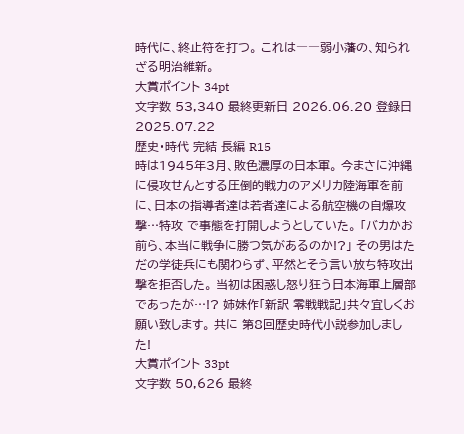時代に、終止符を打つ。 これは――弱小藩の、知られざる明治維新。
大賞ポイント 34pt
文字数 53,340 最終更新日 2026.06.20 登録日 2025.07.22
歴史・時代 完結 長編 R15
時は1945年3月、敗色濃厚の日本軍。 今まさに沖縄に侵攻せんとする圧倒的戦力のアメリカ陸海軍を前に、日本の指導者達は若者達による航空機の自爆攻撃…特攻 で事態を打開しようとしていた。 「バカかお前ら、本当に戦争に勝つ気があるのか!?」 その男はただの学徒兵にも関わらず、平然とそう言い放ち特攻出撃を拒否した。 当初は困惑し怒り狂う日本海軍上層部であったが…!? 姉妹作「新訳 零戦戦記」共々宜しくお願い致します。 共に 第8回歴史時代小説参加しました!
大賞ポイント 33pt
文字数 50,626 最終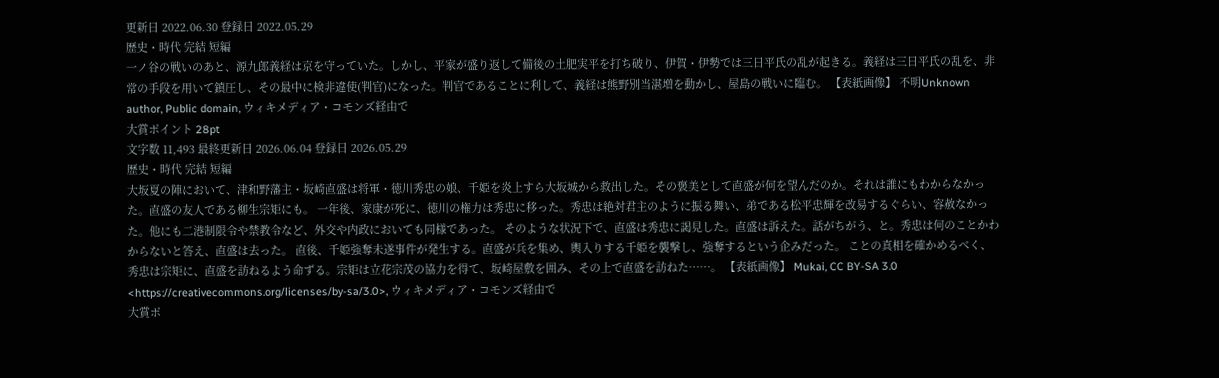更新日 2022.06.30 登録日 2022.05.29
歴史・時代 完結 短編
一ノ谷の戦いのあと、源九郎義経は京を守っていた。しかし、平家が盛り返して備後の土肥実平を打ち破り、伊賀・伊勢では三日平氏の乱が起きる。義経は三日平氏の乱を、非常の手段を用いて鎮圧し、その最中に検非違使(判官)になった。判官であることに利して、義経は熊野別当湛増を動かし、屋島の戦いに臨む。 【表紙画像】 不明Unknown author, Public domain, ウィキメディア・コモンズ経由で
大賞ポイント 28pt
文字数 11,493 最終更新日 2026.06.04 登録日 2026.05.29
歴史・時代 完結 短編
大坂夏の陣において、津和野藩主・坂崎直盛は将軍・徳川秀忠の娘、千姫を炎上すら大坂城から救出した。その褒美として直盛が何を望んだのか。それは誰にもわからなかった。直盛の友人である柳生宗矩にも。 一年後、家康が死に、徳川の権力は秀忠に移った。秀忠は絶対君主のように振る舞い、弟である松平忠輝を改易するぐらい、容赦なかった。他にも二港制限令や禁教令など、外交や内政においても同様であった。 そのような状況下で、直盛は秀忠に謁見した。直盛は訴えた。話がちがう、と。秀忠は何のことかわからないと答え、直盛は去った。 直後、千姫強奪未遂事件が発生する。直盛が兵を集め、輿入りする千姫を襲撃し、強奪するという企みだった。 ことの真相を確かめるべく、秀忠は宗矩に、直盛を訪ねるよう命ずる。宗矩は立花宗茂の協力を得て、坂崎屋敷を囲み、その上で直盛を訪ねた……。 【表紙画像】 Mukai, CC BY-SA 3.0 <https://creativecommons.org/licenses/by-sa/3.0>, ウィキメディア・コモンズ経由で
大賞ポ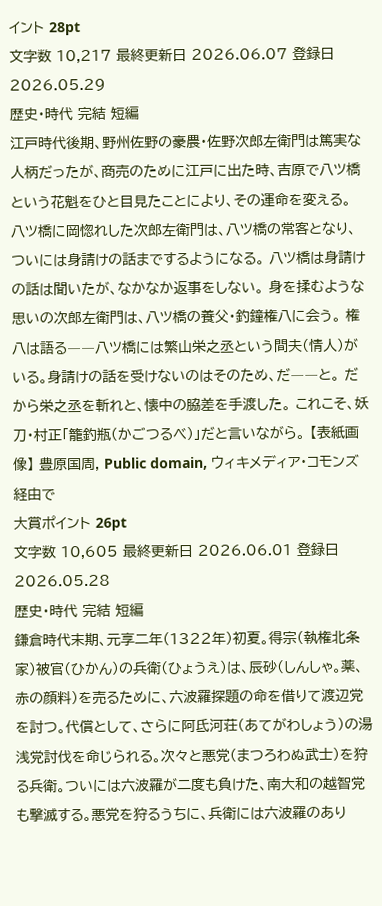イント 28pt
文字数 10,217 最終更新日 2026.06.07 登録日 2026.05.29
歴史・時代 完結 短編
江戸時代後期、野州佐野の豪農・佐野次郎左衛門は篤実な人柄だったが、商売のために江戸に出た時、吉原で八ツ橋という花魁をひと目見たことにより、その運命を変える。 八ツ橋に岡惚れした次郎左衛門は、八ツ橋の常客となり、ついには身請けの話までするようになる。 八ツ橋は身請けの話は聞いたが、なかなか返事をしない。 身を揉むような思いの次郎左衛門は、八ツ橋の養父・釣鐘権八に会う。 権八は語る――八ツ橋には繁山栄之丞という間夫(情人)がいる。身請けの話を受けないのはそのため、だ――と。 だから栄之丞を斬れと、懐中の脇差を手渡した。 これこそ、妖刀・村正「籠釣瓶(かごつるべ)」だと言いながら。 【表紙画像】 豊原国周, Public domain, ウィキメディア・コモンズ経由で
大賞ポイント 26pt
文字数 10,605 最終更新日 2026.06.01 登録日 2026.05.28
歴史・時代 完結 短編
鎌倉時代末期、元享二年(1322年)初夏。得宗(執権北条家)被官(ひかん)の兵衛(ひょうえ)は、辰砂(しんしゃ。薬、赤の顔料)を売るために、六波羅探題の命を借りて渡辺党を討つ。代償として、さらに阿氐河荘(あてがわしょう)の湯浅党討伐を命じられる。次々と悪党(まつろわぬ武士)を狩る兵衛。ついには六波羅が二度も負けた、南大和の越智党も撃滅する。悪党を狩るうちに、兵衛には六波羅のあり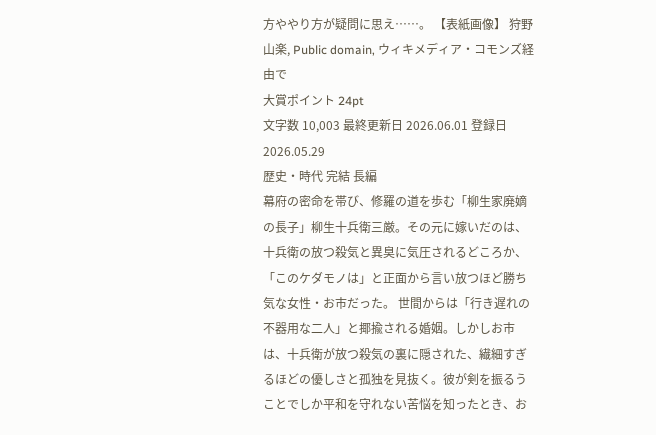方ややり方が疑問に思え……。 【表紙画像】 狩野山楽, Public domain, ウィキメディア・コモンズ経由で
大賞ポイント 24pt
文字数 10,003 最終更新日 2026.06.01 登録日 2026.05.29
歴史・時代 完結 長編
幕府の密命を帯び、修羅の道を歩む「柳生家廃嫡の長子」柳生十兵衛三厳。その元に嫁いだのは、十兵衛の放つ殺気と異臭に気圧されるどころか、「このケダモノは」と正面から言い放つほど勝ち気な女性・お市だった。 世間からは「行き遅れの不器用な二人」と揶揄される婚姻。しかしお市は、十兵衛が放つ殺気の裏に隠された、繊細すぎるほどの優しさと孤独を見抜く。彼が剣を振るうことでしか平和を守れない苦悩を知ったとき、お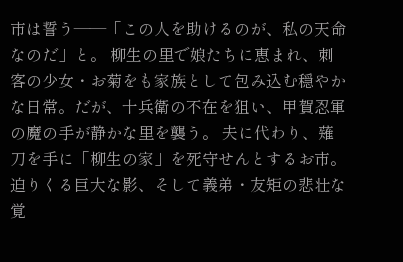市は誓う――「この人を助けるのが、私の天命なのだ」と。 柳生の里で娘たちに恵まれ、刺客の少女・お菊をも家族として包み込む穏やかな日常。だが、十兵衛の不在を狙い、甲賀忍軍の魔の手が静かな里を襲う。 夫に代わり、薙刀を手に「柳生の家」を死守せんとするお市。迫りくる巨大な影、そして義弟・友矩の悲壮な覚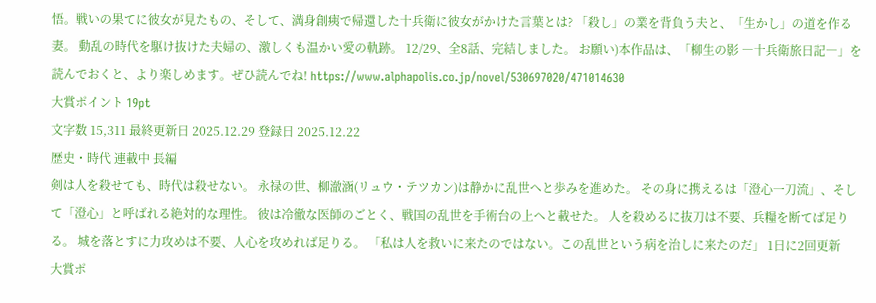悟。戦いの果てに彼女が見たもの、そして、満身創痍で帰還した十兵衛に彼女がかけた言葉とは? 「殺し」の業を背負う夫と、「生かし」の道を作る妻。 動乱の時代を駆け抜けた夫婦の、激しくも温かい愛の軌跡。 12/29、全8話、完結しました。 お願い)本作品は、「柳生の影 ―十兵衛旅日記―」を読んでおくと、より楽しめます。ぜひ読んでね! https://www.alphapolis.co.jp/novel/530697020/471014630
大賞ポイント 19pt
文字数 15,311 最終更新日 2025.12.29 登録日 2025.12.22
歴史・時代 連載中 長編
剣は人を殺せても、時代は殺せない。 永禄の世、柳澈涵(リュウ・テツカン)は静かに乱世へと歩みを進めた。 その身に携えるは「澄心一刀流」、そして「澄心」と呼ばれる絶対的な理性。 彼は冷徹な医師のごとく、戦国の乱世を手術台の上へと載せた。 人を殺めるに抜刀は不要、兵糧を断てば足りる。 城を落とすに力攻めは不要、人心を攻めれば足りる。 「私は人を救いに来たのではない。この乱世という病を治しに来たのだ」 1日に2回更新
大賞ポ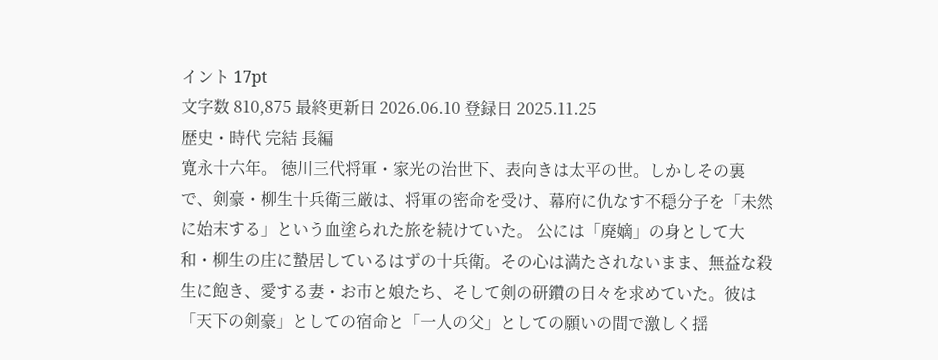イント 17pt
文字数 810,875 最終更新日 2026.06.10 登録日 2025.11.25
歴史・時代 完結 長編
寛永十六年。 徳川三代将軍・家光の治世下、表向きは太平の世。しかしその裏で、剣豪・柳生十兵衛三厳は、将軍の密命を受け、幕府に仇なす不穏分子を「未然に始末する」という血塗られた旅を続けていた。 公には「廃嫡」の身として大和・柳生の庄に蟄居しているはずの十兵衛。その心は満たされないまま、無益な殺生に飽き、愛する妻・お市と娘たち、そして剣の研鑽の日々を求めていた。彼は「天下の剣豪」としての宿命と「一人の父」としての願いの間で激しく揺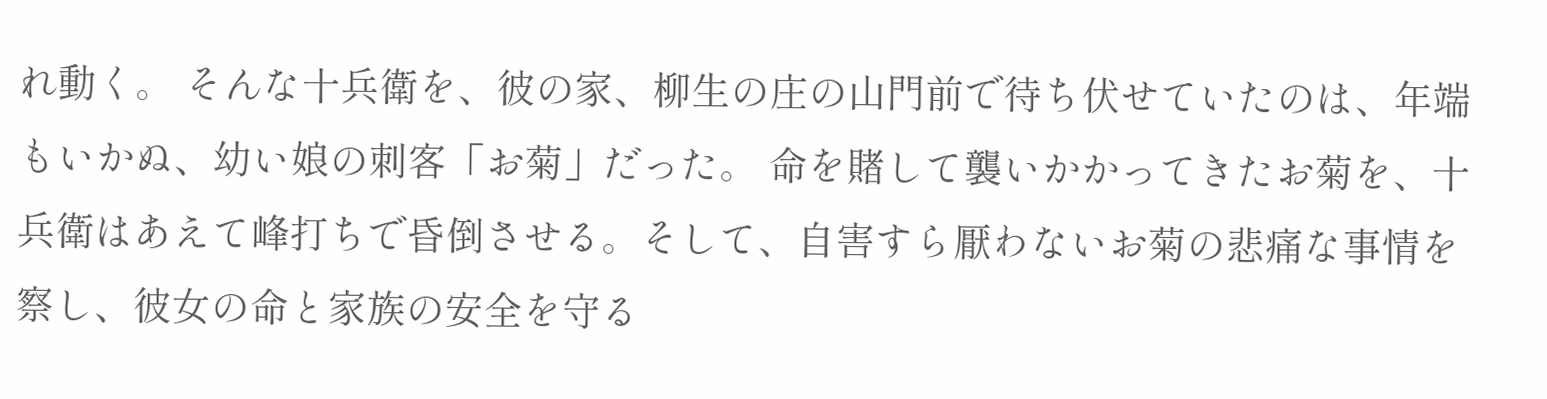れ動く。 そんな十兵衛を、彼の家、柳生の庄の山門前で待ち伏せていたのは、年端もいかぬ、幼い娘の刺客「お菊」だった。 命を賭して襲いかかってきたお菊を、十兵衛はあえて峰打ちで昏倒させる。そして、自害すら厭わないお菊の悲痛な事情を察し、彼女の命と家族の安全を守る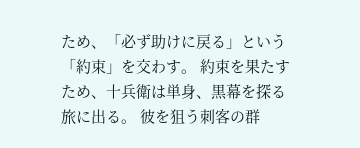ため、「必ず助けに戻る」という「約束」を交わす。 約束を果たすため、十兵衛は単身、黒幕を探る旅に出る。 彼を狙う刺客の群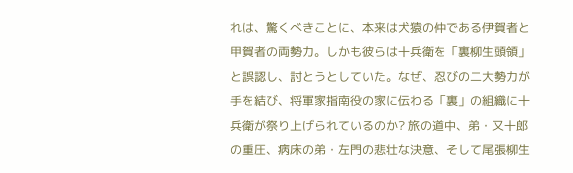れは、驚くべきことに、本来は犬猿の仲である伊賀者と甲賀者の両勢力。しかも彼らは十兵衛を「裏柳生頭領」と誤認し、討とうとしていた。なぜ、忍びの二大勢力が手を結び、将軍家指南役の家に伝わる「裏」の組織に十兵衛が祭り上げられているのか? 旅の道中、弟・又十郎の重圧、病床の弟・左門の悲壮な決意、そして尾張柳生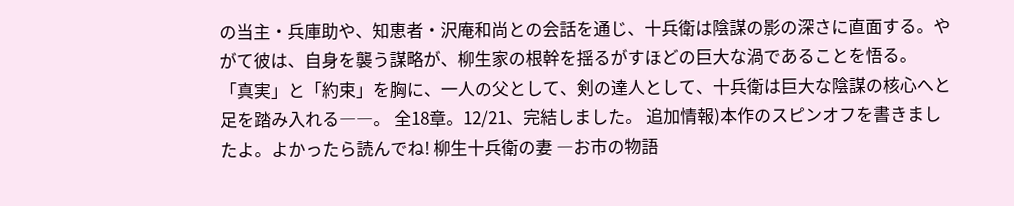の当主・兵庫助や、知恵者・沢庵和尚との会話を通じ、十兵衛は陰謀の影の深さに直面する。やがて彼は、自身を襲う謀略が、柳生家の根幹を揺るがすほどの巨大な渦であることを悟る。 「真実」と「約束」を胸に、一人の父として、剣の達人として、十兵衛は巨大な陰謀の核心へと足を踏み入れる――。 全18章。12/21、完結しました。 追加情報)本作のスピンオフを書きましたよ。よかったら読んでね! 柳生十兵衛の妻 ―お市の物語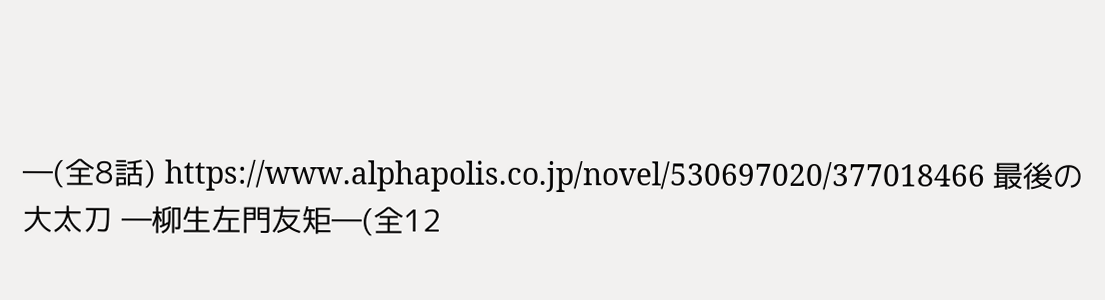―(全8話) https://www.alphapolis.co.jp/novel/530697020/377018466 最後の大太刀 ―柳生左門友矩―(全12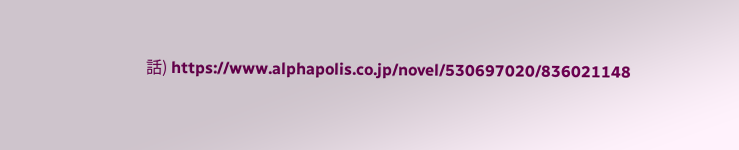話) https://www.alphapolis.co.jp/novel/530697020/836021148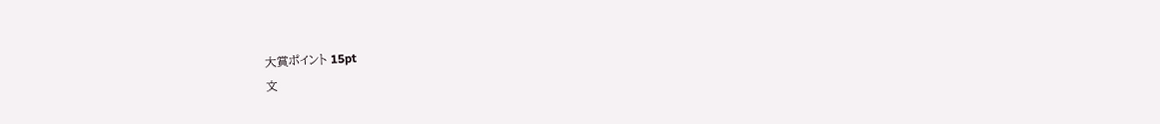大賞ポイント 15pt
文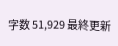字数 51,929 最終更新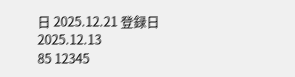日 2025.12.21 登録日 2025.12.13
85 12345